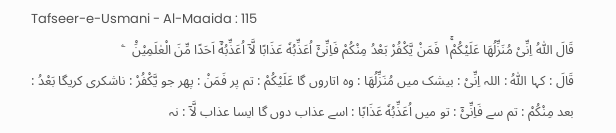Tafseer-e-Usmani - Al-Maaida : 115
قَالَ اللّٰهُ اِنِّیْ مُنَزِّلُهَا عَلَیْكُمْ١ۚ فَمَنْ یَّكْفُرْ بَعْدُ مِنْكُمْ فَاِنِّیْۤ اُعَذِّبُهٗ عَذَابًا لَّاۤ اُعَذِّبُهٗۤ اَحَدًا مِّنَ الْعٰلَمِیْنَ۠   ۧ
قَالَ : کہا اللّٰهُ : اللہ اِنِّىْ : بیشک میں مُنَزِّلُهَا : وہ اتاروں گا عَلَيْكُمْ : تم پر فَمَنْ : پھر جو يَّكْفُرْ : ناشکری کریگا بَعْدُ : بعد مِنْكُمْ : تم سے فَاِنِّىْٓ : تو میں اُعَذِّبُهٗ عَذَابًا : اسے عذاب دوں گا ایسا عذاب لَّآ : نہ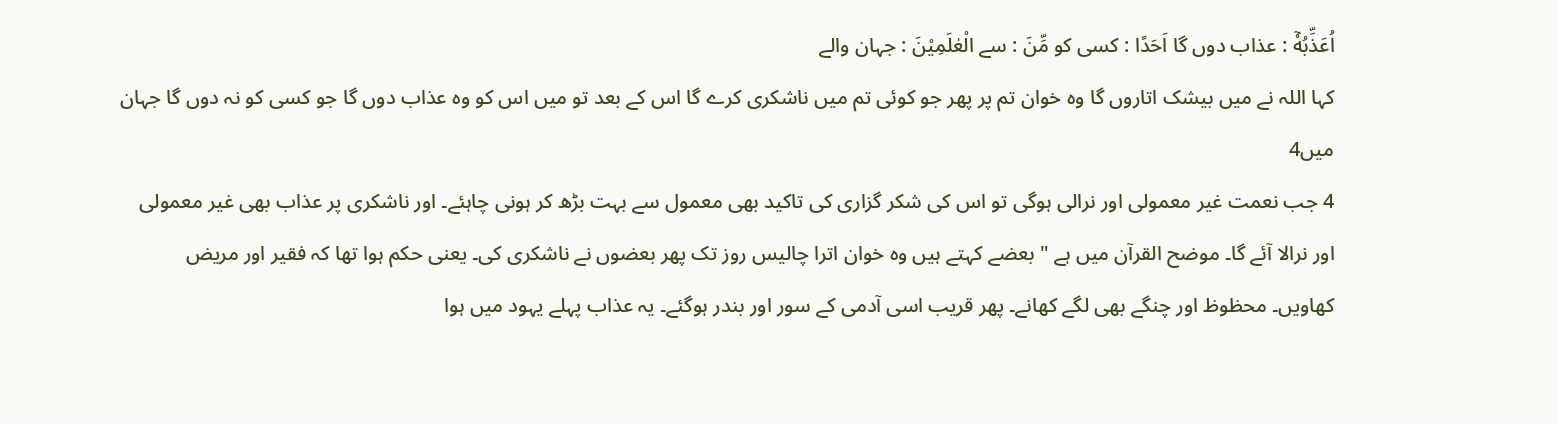اُعَذِّبُهٗٓ : عذاب دوں گا اَحَدًا : کسی کو مِّنَ : سے الْعٰلَمِيْنَ : جہان والے
کہا اللہ نے میں بیشک اتاروں گا وہ خوان تم پر پھر جو کوئی تم میں ناشکری کرے گا اس کے بعد تو میں اس کو وہ عذاب دوں گا جو کسی کو نہ دوں گا جہان میں4
4 جب نعمت غیر معمولی اور نرالی ہوگی تو اس کی شکر گزاری کی تاکید بھی معمول سے بہت بڑھ کر ہونی چاہئے۔ اور ناشکری پر عذاب بھی غیر معمولی اور نرالا آئے گا۔ موضح القرآن میں ہے " بعضے کہتے ہیں وہ خوان اترا چالیس روز تک پھر بعضوں نے ناشکری کی۔ یعنی حکم ہوا تھا کہ فقیر اور مریض کھاویں۔ محظوظ اور چنگے بھی لگے کھانے۔ پھر قریب اسی آدمی کے سور اور بندر ہوگئے۔ یہ عذاب پہلے یہود میں ہوا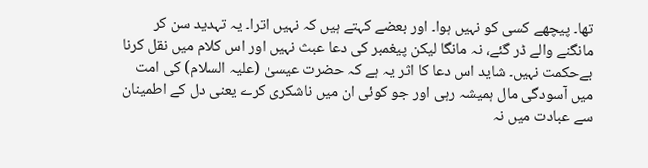تھا۔ پیچھے کسی کو نہیں ہوا۔ اور بعضے کہتے ہیں کہ نہیں اترا۔ یہ تہدید سن کر مانگنے والے ڈر گئے، نہ مانگا لیکن پیغمبر کی دعا عبث نہیں اور اس کلام میں نقل کرنا بےحکمت نہیں۔ شاید اس دعا کا اثر یہ ہے کہ حضرت عیسیٰ (علیہ السلام) کی امت میں آسودگی مال ہمیشہ رہی اور جو کوئی ان میں ناشکری کرے یعنی دل کے اطمینان سے عبادت میں نہ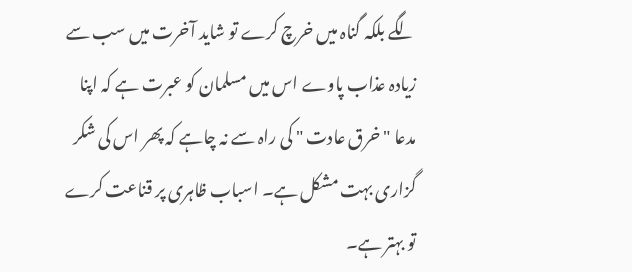لگے بلکہ گناہ میں خرچ کرے تو شاید آخرت میں سب سے زیادہ عذاب پاوے اس میں مسلمان کو عبرت ہے کہ اپنا مدعا " خرق عادت " کی راہ سے نہ چاہے کہ پھر اس کی شکر گزاری بہت مشکل ہے۔ اسباب ظاہری پر قناعت کرے تو بہتر ہے۔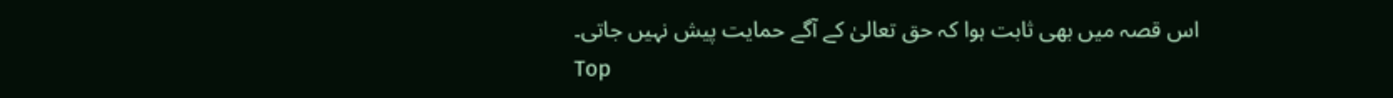اس قصہ میں بھی ثابت ہوا کہ حق تعالیٰ کے آگے حمایت پیش نہیں جاتی۔
Top